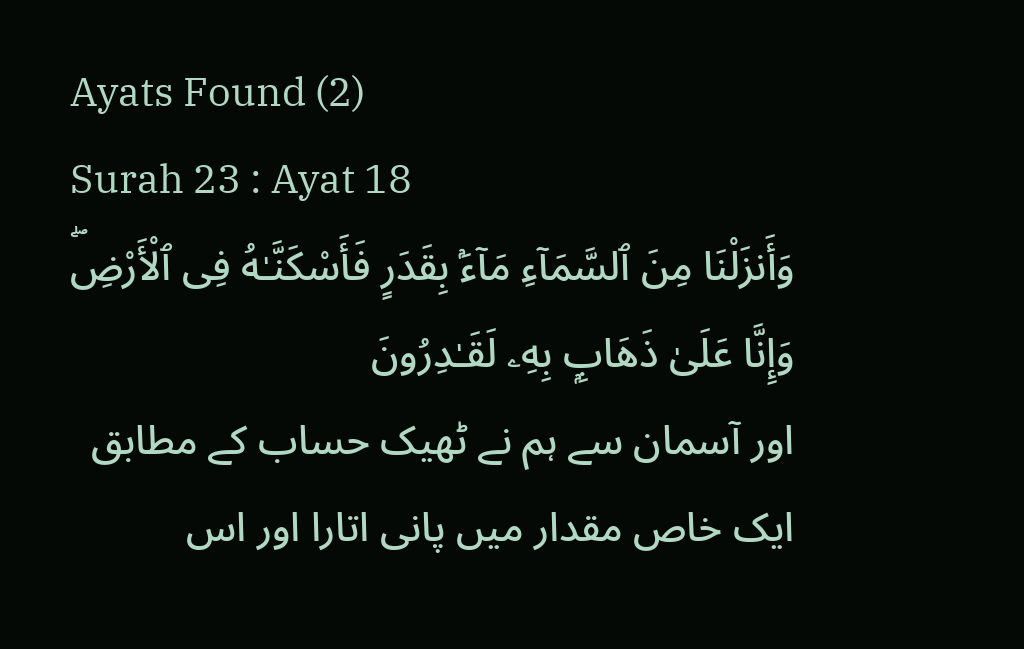Ayats Found (2)
Surah 23 : Ayat 18
وَأَنزَلْنَا مِنَ ٱلسَّمَآءِ مَآءَۢ بِقَدَرٍ فَأَسْكَنَّـٰهُ فِى ٱلْأَرْضِۖ وَإِنَّا عَلَىٰ ذَهَابِۭ بِهِۦ لَقَـٰدِرُونَ
اور آسمان سے ہم نے ٹھیک حساب کے مطابق ایک خاص مقدار میں پانی اتارا اور اس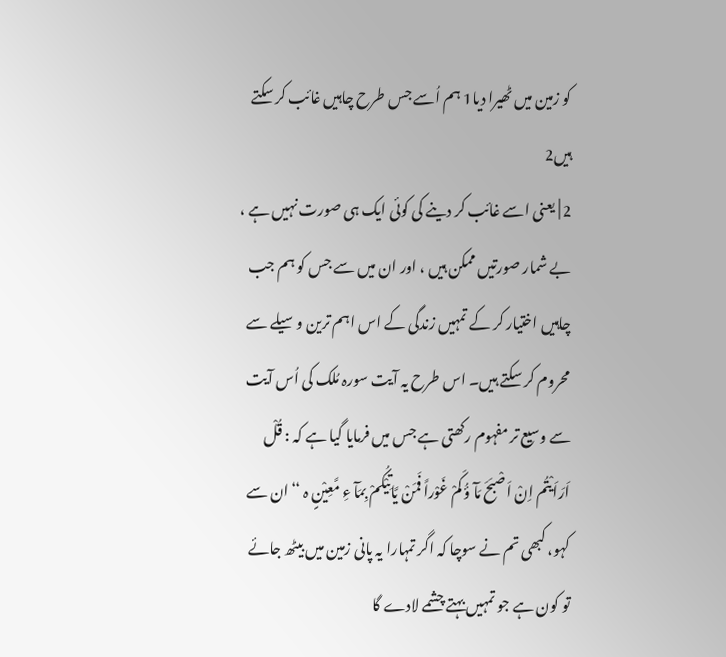کو زمین میں ٹھیرا دیا1 ہم اُسے جس طرح چاہیں غائب کر سکتے ہیں2
2 | یعنی اسے غائب کر دینے کی کوئی ایک ہی صورت نہیں ہے ، بے شمار صورتیں ممکن ہیں ، اور ان میں سے جس کو ہم جب چاہیں اختیار کر کے تمہیں زندگی کے اس اہم ترین وسیلے سے محروم کر سکتے ہیں۔ اس طرح یہ آیت سورہ مُلک کی اُس آیت سے وسیع تر مفہوم رکھتی ہے جس میں فرمایا گیا ہے کہ : قُلْ اَرَاَیْتُم اِنْ اَصْبَحَ مَآ ؤُ کَمْ غَوْراً فَمَنْ یَّاتِیْکُمْ بِمَآ ءِ مَّعِیْنٍ ہ ‘‘ان سے کہو، کبھی تم نے سوچا کہ اگر تمہارا یہ پانی زمین میں بیٹھ جائے تو کون ہے جو تمہیں بہتے چشمے لادے گا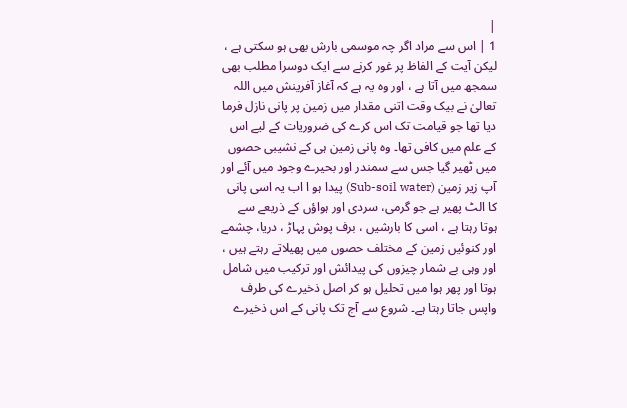|
1 | اس سے مراد اگر چہ موسمی بارش بھی ہو سکتی ہے ، لیکن آیت کے الفاظ پر غور کرنے سے ایک دوسرا مطلب بھی سمجھ میں آتا ہے ، اور وہ یہ ہے کہ آغاز آفرینش میں اللہ تعالیٰ نے بیک وقت اتنی مقدار میں زمین پر پانی نازل فرما دیا تھا جو قیامت تک اس کرے کی ضروریات کے لیے اس کے علم میں کافی تھا۔ وہ پانی زمین ہی کے نشیبی حصوں میں ٹھیر گیا جس سے سمندر اور بحیرے وجود میں آئے اور آپ زیر زمین (Sub-soil water) پیدا ہو ا اب یہ اسی پانی کا الٹ پھیر ہے جو گرمی، سردی اور ہواؤں کے ذریعے سے ہوتا رہتا ہے ، اسی کا بارشیں ، برف پوش پہاڑ ، دریا، چشمے اور کنوئیں زمین کے مختلف حصوں میں پھیلاتے رہتے ہیں ، اور وہی بے شمار چیزوں کی پیدائش اور ترکیب میں شامل ہوتا اور پھر ہوا میں تحلیل ہو کر اصل ذخیرے کی طرف واپس جاتا رہتا ہے۔ شروع سے آج تک پانی کے اس ذخیرے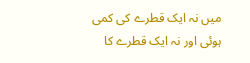میں نہ ایک قطرے کی کمی ہوئی اور نہ ایک قطرے کا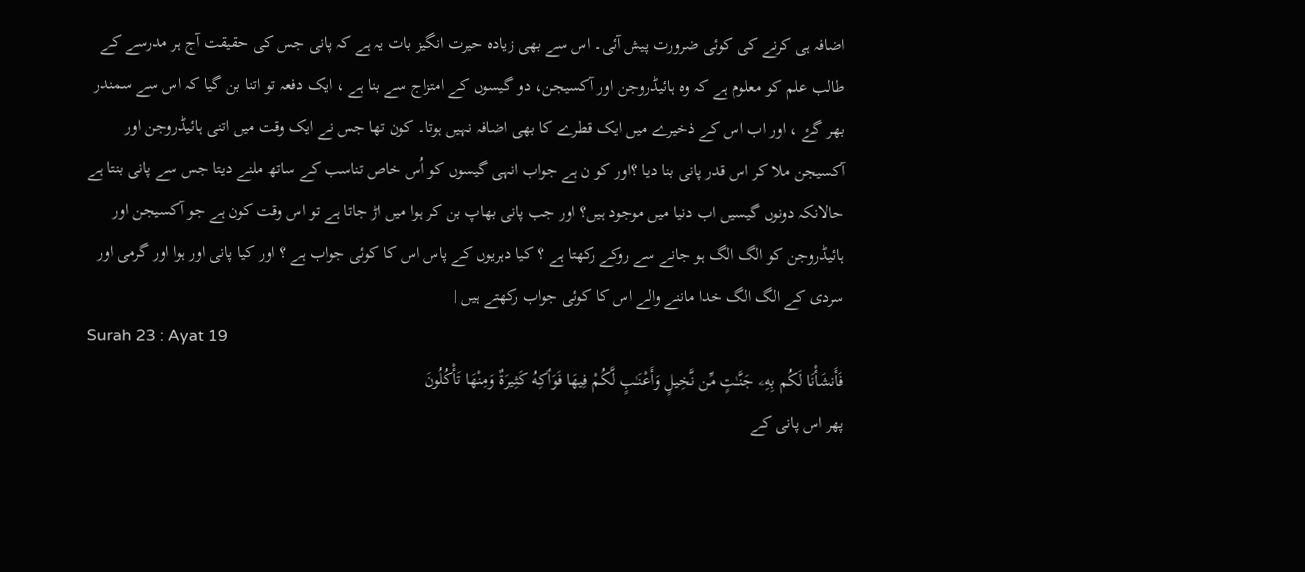اضافہ ہی کرنے کی کوئی ضرورت پیش آئی۔ اس سے بھی زیادہ حیرت انگیز بات یہ ہے کہ پانی جس کی حقیقت آج ہر مدرسے کے طالب علم کو معلوم ہے کہ وہ ہائیڈروجن اور آکسیجن، دو گیسوں کے امتزاج سے بنا ہے ، ایک دفعہ تو اتنا بن گیا کہ اس سے سمندر بھر گۓ ، اور اب اس کے ذخیرے میں ایک قطرے کا بھی اضافہ نہیں ہوتا۔ کون تھا جس نے ایک وقت میں اتنی ہائیڈروجن اور آکسیجن ملا کر اس قدر پانی بنا دیا ؟اور کو ن ہے جواب انہی گیسوں کو اُس خاص تناسب کے ساتھ ملنے دیتا جس سے پانی بنتا ہے حالانکہ دونوں گیسیں اب دنیا میں موجود ہیں؟ اور جب پانی بھاپ بن کر ہوا میں اڑ جاتا ہے تو اس وقت کون ہے جو آکسیجن اور ہائیڈروجن کو الگ الگ ہو جانے سے روکے رکھتا ہے ؟ کیا دہریوں کے پاس اس کا کوئی جواب ہے ؟ اور کیا پانی اور ہوا اور گرمی اور سردی کے الگ الگ خدا ماننے والے اس کا کوئی جواب رکھتے ہیں |
Surah 23 : Ayat 19
فَأَنشَأْنَا لَكُم بِهِۦ جَنَّـٰتٍ مِّن نَّخِيلٍ وَأَعْنَـٰبٍ لَّكُمْ فِيهَا فَوَٲكِهُ كَثِيرَةٌ وَمِنْهَا تَأْكُلُونَ
پھر اس پانی کے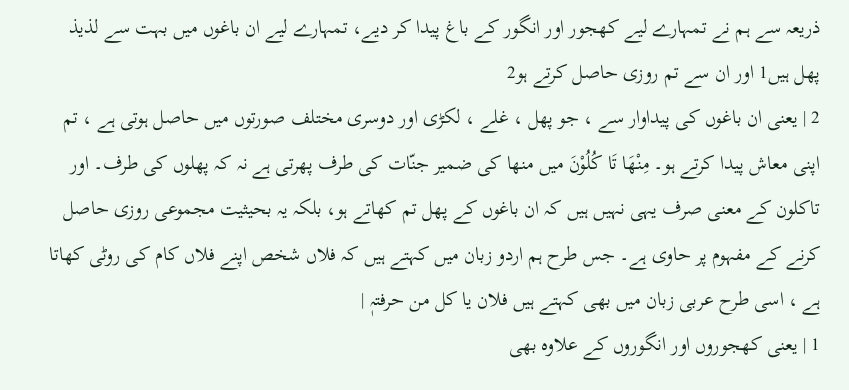ذریعہ سے ہم نے تمہارے لیے کھجور اور انگور کے باغ پیدا کر دیے، تمہارے لیے ان باغوں میں بہت سے لذیذ پھل ہیں1 اور ان سے تم روزی حاصل کرتے ہو2
2 | یعنی ان باغوں کی پیداوار سے ، جو پھل ، غلے ، لکڑی اور دوسری مختلف صورتوں میں حاصل ہوتی ہے ، تم اپنی معاش پیدا کرتے ہو۔ مِنْھَا تَا کُلُوْنَ میں منھا کی ضمیر جنّات کی طرف پھرتی ہے نہ کہ پھلوں کی طرف۔ اور تاکلون کے معنی صرف یہی نہیں ہیں کہ ان باغوں کے پھل تم کھاتے ہو، بلکہ یہ بحیثیت مجموعی روزی حاصل کرنے کے مفہوم پر حاوی ہے۔ جس طرح ہم اردو زبان میں کہتے ہیں کہ فلاں شخص اپنے فلاں کام کی روٹی کھاتا ہے ، اسی طرح عربی زبان میں بھی کہتے ہیں فلان یا کل من حرفتہٖ |
1 | یعنی کھجوروں اور انگوروں کے علاوہ بھی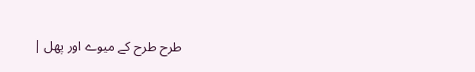طرح طرح کے میوے اور پھل |